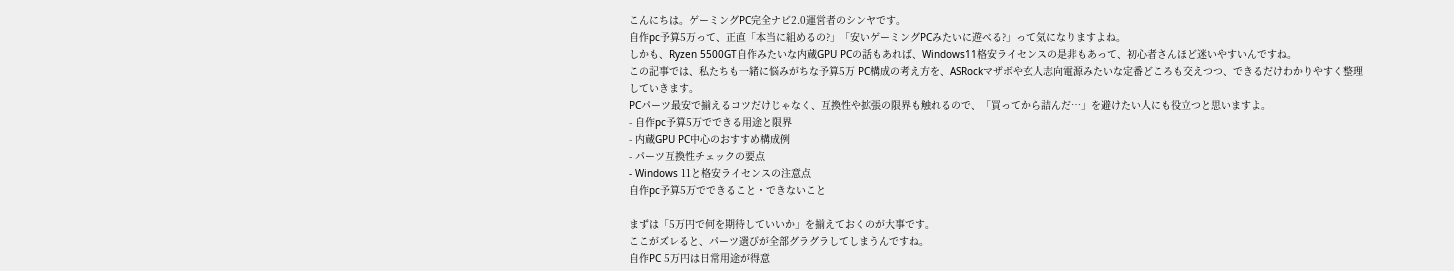こんにちは。ゲーミングPC完全ナビ2.0運営者のシンヤです。
自作pc予算5万って、正直「本当に組めるの?」「安いゲーミングPCみたいに遊べる?」って気になりますよね。
しかも、Ryzen 5500GT自作みたいな内蔵GPU PCの話もあれば、Windows11格安ライセンスの是非もあって、初心者さんほど迷いやすいんですね。
この記事では、私たちも一緒に悩みがちな予算5万 PC構成の考え方を、ASRockマザボや玄人志向電源みたいな定番どころも交えつつ、できるだけわかりやすく整理していきます。
PCパーツ最安で揃えるコツだけじゃなく、互換性や拡張の限界も触れるので、「買ってから詰んだ…」を避けたい人にも役立つと思いますよ。
- 自作pc予算5万でできる用途と限界
- 内蔵GPU PC中心のおすすめ構成例
- パーツ互換性チェックの要点
- Windows 11と格安ライセンスの注意点
自作pc予算5万でできること・できないこと

まずは「5万円で何を期待していいか」を揃えておくのが大事です。
ここがズレると、パーツ選びが全部グラグラしてしまうんですね。
自作PC 5万円は日常用途が得意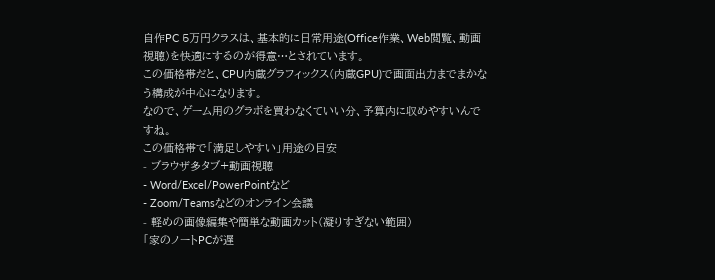自作PC 5万円クラスは、基本的に日常用途(Office作業、Web閲覧、動画視聴)を快適にするのが得意…とされています。
この価格帯だと、CPU内蔵グラフィックス(内蔵GPU)で画面出力までまかなう構成が中心になります。
なので、ゲーム用のグラボを買わなくていい分、予算内に収めやすいんですね。
この価格帯で「満足しやすい」用途の目安
- ブラウザ多タブ+動画視聴
- Word/Excel/PowerPointなど
- Zoom/Teamsなどのオンライン会議
- 軽めの画像編集や簡単な動画カット(凝りすぎない範囲)
「家のノートPCが遅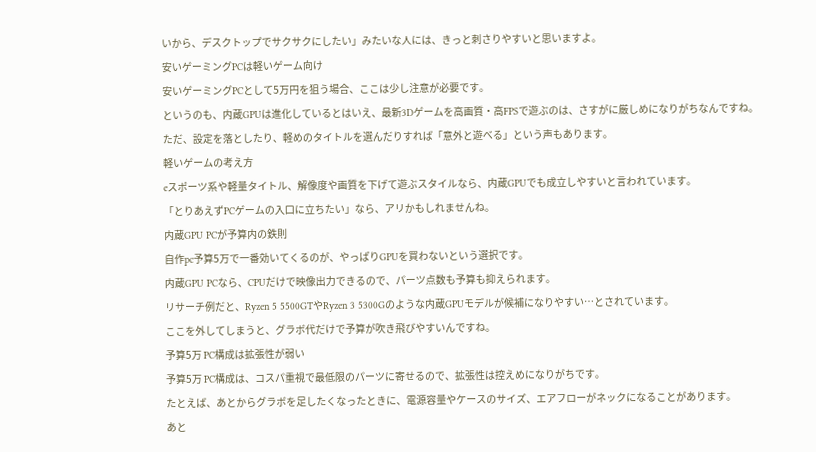いから、デスクトップでサクサクにしたい」みたいな人には、きっと刺さりやすいと思いますよ。
安いゲーミングPCは軽いゲーム向け
安いゲーミングPCとして5万円を狙う場合、ここは少し注意が必要です。
というのも、内蔵GPUは進化しているとはいえ、最新3Dゲームを高画質・高FPSで遊ぶのは、さすがに厳しめになりがちなんですね。
ただ、設定を落としたり、軽めのタイトルを選んだりすれば「意外と遊べる」という声もあります。
軽いゲームの考え方
eスポーツ系や軽量タイトル、解像度や画質を下げて遊ぶスタイルなら、内蔵GPUでも成立しやすいと言われています。
「とりあえずPCゲームの入口に立ちたい」なら、アリかもしれませんね。
内蔵GPU PCが予算内の鉄則
自作pc予算5万で一番効いてくるのが、やっぱりGPUを買わないという選択です。
内蔵GPU PCなら、CPUだけで映像出力できるので、パーツ点数も予算も抑えられます。
リサーチ例だと、Ryzen 5 5500GTやRyzen 3 5300Gのような内蔵GPUモデルが候補になりやすい…とされています。
ここを外してしまうと、グラボ代だけで予算が吹き飛びやすいんですね。
予算5万 PC構成は拡張性が弱い
予算5万 PC構成は、コスパ重視で最低限のパーツに寄せるので、拡張性は控えめになりがちです。
たとえば、あとからグラボを足したくなったときに、電源容量やケースのサイズ、エアフローがネックになることがあります。
あと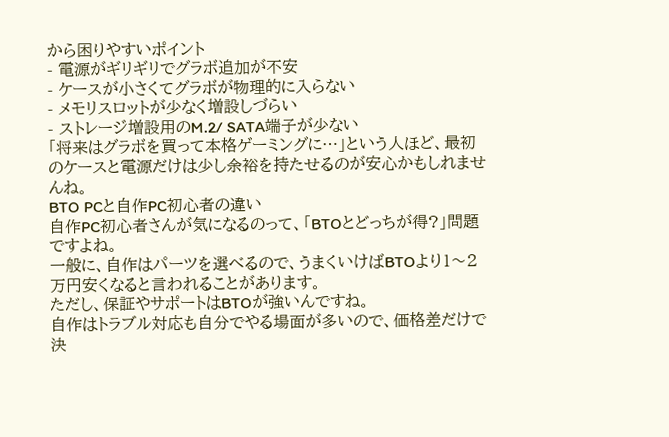から困りやすいポイント
- 電源がギリギリでグラボ追加が不安
- ケースが小さくてグラボが物理的に入らない
- メモリスロットが少なく増設しづらい
- ストレージ増設用のM.2/ SATA端子が少ない
「将来はグラボを買って本格ゲーミングに…」という人ほど、最初のケースと電源だけは少し余裕を持たせるのが安心かもしれませんね。
BTO PCと自作PC初心者の違い
自作PC初心者さんが気になるのって、「BTOとどっちが得?」問題ですよね。
一般に、自作はパーツを選べるので、うまくいけばBTOより1〜2万円安くなると言われることがあります。
ただし、保証やサポートはBTOが強いんですね。
自作はトラブル対応も自分でやる場面が多いので、価格差だけで決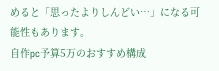めると「思ったよりしんどい…」になる可能性もあります。
自作pc予算5万のおすすめ構成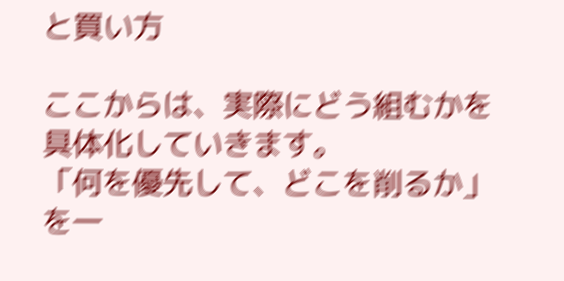と買い方

ここからは、実際にどう組むかを具体化していきます。
「何を優先して、どこを削るか」を一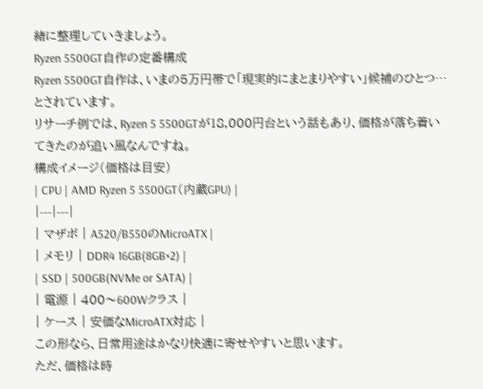緒に整理していきましょう。
Ryzen 5500GT自作の定番構成
Ryzen 5500GT自作は、いまの5万円帯で「現実的にまとまりやすい」候補のひとつ…とされています。
リサーチ例では、Ryzen 5 5500GTが18,000円台という話もあり、価格が落ち着いてきたのが追い風なんですね。
構成イメージ(価格は目安)
| CPU | AMD Ryzen 5 5500GT(内蔵GPU) |
|---|---|
| マザボ | A520/B550のMicroATX |
| メモリ | DDR4 16GB(8GB×2) |
| SSD | 500GB(NVMe or SATA) |
| 電源 | 400〜600Wクラス |
| ケース | 安価なMicroATX対応 |
この形なら、日常用途はかなり快適に寄せやすいと思います。
ただ、価格は時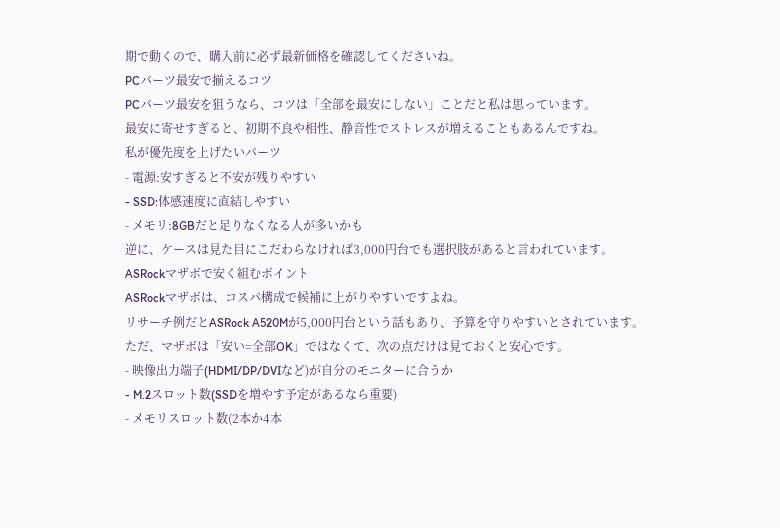期で動くので、購入前に必ず最新価格を確認してくださいね。
PCパーツ最安で揃えるコツ
PCパーツ最安を狙うなら、コツは「全部を最安にしない」ことだと私は思っています。
最安に寄せすぎると、初期不良や相性、静音性でストレスが増えることもあるんですね。
私が優先度を上げたいパーツ
- 電源:安すぎると不安が残りやすい
- SSD:体感速度に直結しやすい
- メモリ:8GBだと足りなくなる人が多いかも
逆に、ケースは見た目にこだわらなければ3,000円台でも選択肢があると言われています。
ASRockマザボで安く組むポイント
ASRockマザボは、コスパ構成で候補に上がりやすいですよね。
リサーチ例だとASRock A520Mが5,000円台という話もあり、予算を守りやすいとされています。
ただ、マザボは「安い=全部OK」ではなくて、次の点だけは見ておくと安心です。
- 映像出力端子(HDMI/DP/DVIなど)が自分のモニターに合うか
- M.2スロット数(SSDを増やす予定があるなら重要)
- メモリスロット数(2本か4本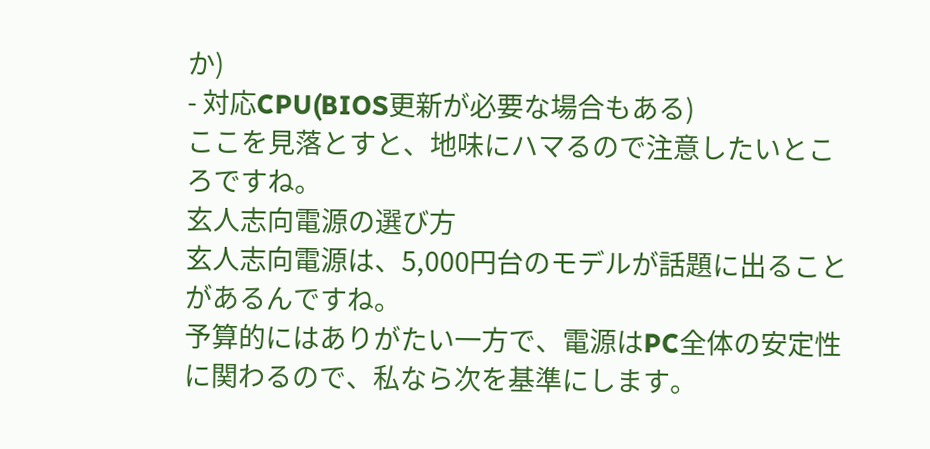か)
- 対応CPU(BIOS更新が必要な場合もある)
ここを見落とすと、地味にハマるので注意したいところですね。
玄人志向電源の選び方
玄人志向電源は、5,000円台のモデルが話題に出ることがあるんですね。
予算的にはありがたい一方で、電源はPC全体の安定性に関わるので、私なら次を基準にします。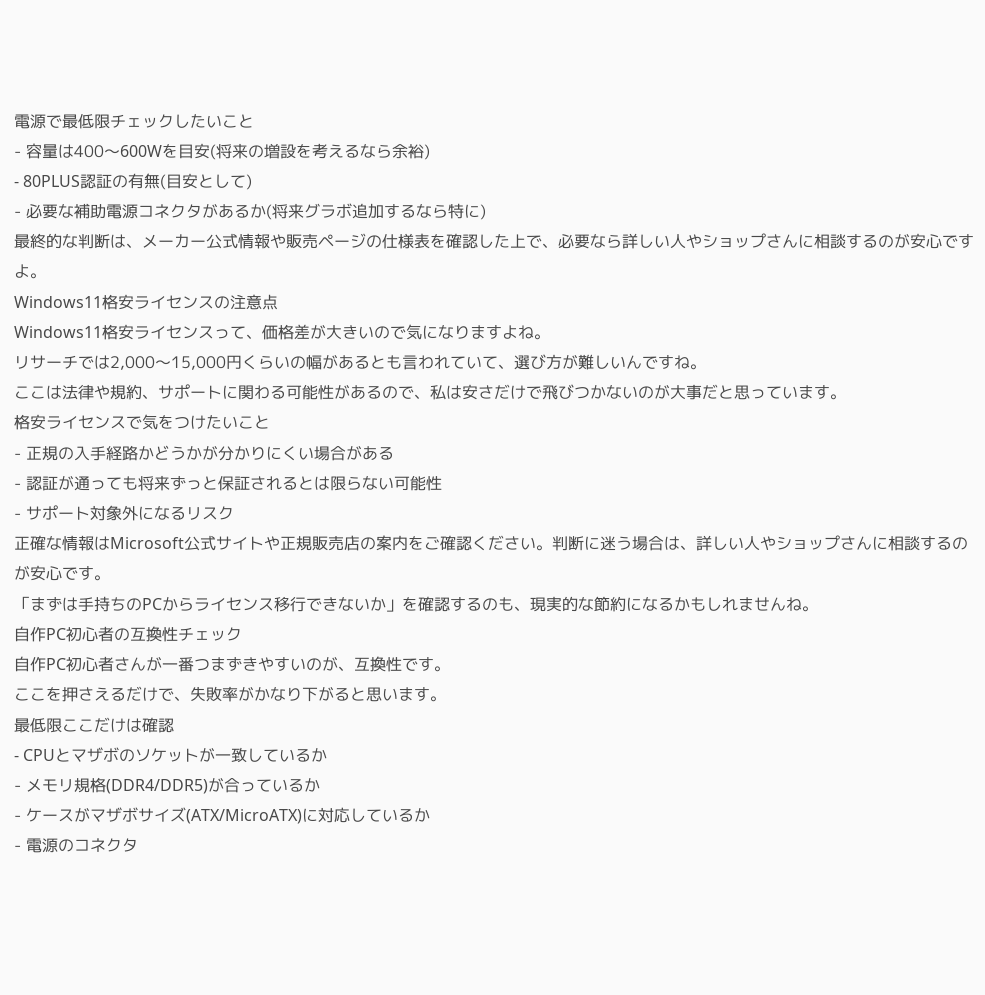電源で最低限チェックしたいこと
- 容量は400〜600Wを目安(将来の増設を考えるなら余裕)
- 80PLUS認証の有無(目安として)
- 必要な補助電源コネクタがあるか(将来グラボ追加するなら特に)
最終的な判断は、メーカー公式情報や販売ページの仕様表を確認した上で、必要なら詳しい人やショップさんに相談するのが安心ですよ。
Windows11格安ライセンスの注意点
Windows11格安ライセンスって、価格差が大きいので気になりますよね。
リサーチでは2,000〜15,000円くらいの幅があるとも言われていて、選び方が難しいんですね。
ここは法律や規約、サポートに関わる可能性があるので、私は安さだけで飛びつかないのが大事だと思っています。
格安ライセンスで気をつけたいこと
- 正規の入手経路かどうかが分かりにくい場合がある
- 認証が通っても将来ずっと保証されるとは限らない可能性
- サポート対象外になるリスク
正確な情報はMicrosoft公式サイトや正規販売店の案内をご確認ください。判断に迷う場合は、詳しい人やショップさんに相談するのが安心です。
「まずは手持ちのPCからライセンス移行できないか」を確認するのも、現実的な節約になるかもしれませんね。
自作PC初心者の互換性チェック
自作PC初心者さんが一番つまずきやすいのが、互換性です。
ここを押さえるだけで、失敗率がかなり下がると思います。
最低限ここだけは確認
- CPUとマザボのソケットが一致しているか
- メモリ規格(DDR4/DDR5)が合っているか
- ケースがマザボサイズ(ATX/MicroATX)に対応しているか
- 電源のコネクタ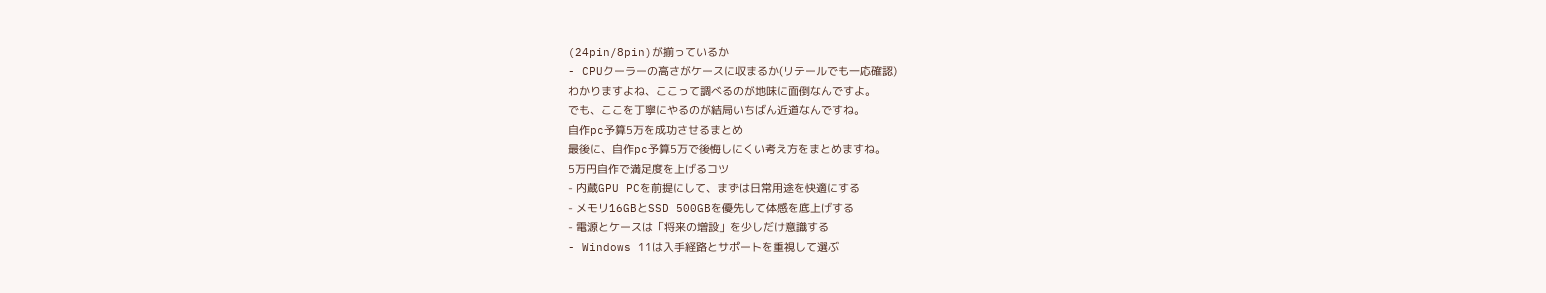(24pin/8pin)が揃っているか
- CPUクーラーの高さがケースに収まるか(リテールでも一応確認)
わかりますよね、ここって調べるのが地味に面倒なんですよ。
でも、ここを丁寧にやるのが結局いちばん近道なんですね。
自作pc予算5万を成功させるまとめ
最後に、自作pc予算5万で後悔しにくい考え方をまとめますね。
5万円自作で満足度を上げるコツ
- 内蔵GPU PCを前提にして、まずは日常用途を快適にする
- メモリ16GBとSSD 500GBを優先して体感を底上げする
- 電源とケースは「将来の増設」を少しだけ意識する
- Windows 11は入手経路とサポートを重視して選ぶ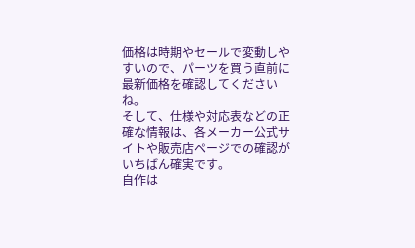価格は時期やセールで変動しやすいので、パーツを買う直前に最新価格を確認してくださいね。
そして、仕様や対応表などの正確な情報は、各メーカー公式サイトや販売店ページでの確認がいちばん確実です。
自作は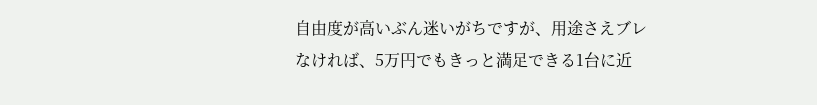自由度が高いぶん迷いがちですが、用途さえブレなければ、5万円でもきっと満足できる1台に近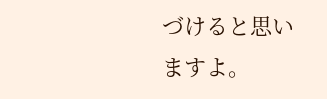づけると思いますよ。